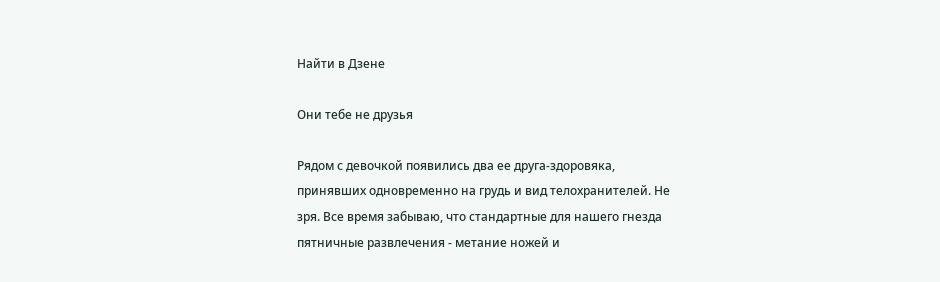Найти в Дзене

Они тебе не друзья

Рядом с девочкой появились два ее друга-здоровяка, принявших одновременно на грудь и вид телохранителей. Не зря. Все время забываю, что стандартные для нашего гнезда пятничные развлечения - метание ножей и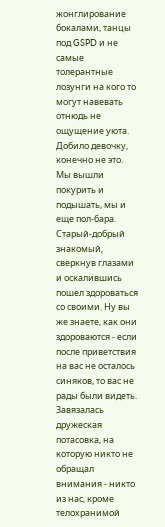жонглирование бокалами, танцы под GSPD и не самые толерантные лозунги на кого то могут навевать отнюдь не ощущение уюта.
Добило девочку, конечно не это. Мы вышли покурить и подышать, мы и еще пол-бара.
Старый-добрый знакомый, сверкнув глазами и оскалившись пошел здороваться со своими. Ну вы же знаете, как они здороваются - если после приветствия на вас не осталось синяков, то вас не рады были видеть. Завязалась дружеская потасовка, на которую никто не обращал внимания - никто из нас, кроме телохранимой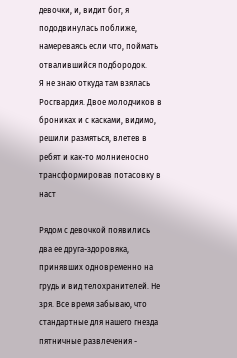девочки, и, видит бог, я пододвинулась поближе, намереваясь если что, поймать отвалившийся подбородок.
Я не знаю откуда там взялась Росгвардия. Двое молодчиков в брониках и с касками, видимо, решили размяться, влетев в ребят и как-то молниеносно трансформировав потасовку в наст

Рядом с девочкой появились два ее друга-здоровяка, принявших одновременно на грудь и вид телохранителей. Не зря. Все время забываю, что стандартные для нашего гнезда пятничные развлечения -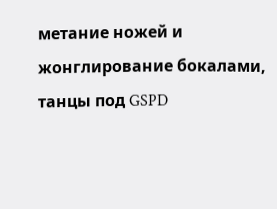метание ножей и жонглирование бокалами, танцы под GSPD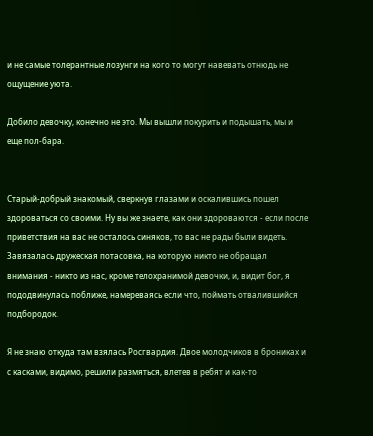и не самые толерантные лозунги на кого то могут навевать отнюдь не ощущение уюта.

Добило девочку, конечно не это. Мы вышли покурить и подышать, мы и еще пол-бара.


Старый-добрый знакомый, сверкнув глазами и оскалившись пошел здороваться со своими. Ну вы же знаете, как они здороваются - если после приветствия на вас не осталось синяков, то вас не рады были видеть. Завязалась дружеская потасовка, на которую никто не обращал внимания - никто из нас, кроме телохранимой девочки, и, видит бог, я пододвинулась поближе, намереваясь если что, поймать отвалившийся подбородок.

Я не знаю откуда там взялась Росгвардия. Двое молодчиков в брониках и с касками, видимо, решили размяться, влетев в ребят и как-то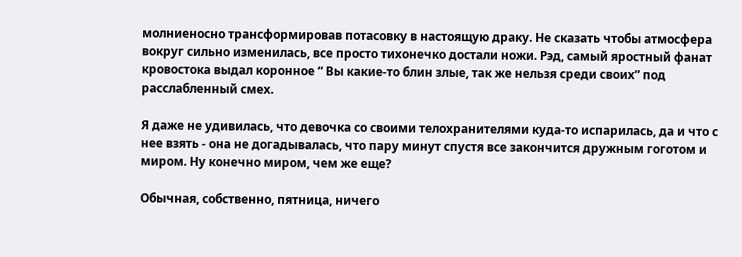молниеносно трансформировав потасовку в настоящую драку. Не сказать чтобы атмосфера вокруг сильно изменилась, все просто тихонечко достали ножи. Рэд, самый яростный фанат кровостока выдал коронное “ Вы какие-то блин злые, так же нельзя среди своих” под расслабленный смех.

Я даже не удивилась, что девочка со своими телохранителями куда-то испарилась, да и что с нее взять - она не догадывалась, что пару минут спустя все закончится дружным гоготом и миром. Ну конечно миром, чем же еще?

Обычная, собственно, пятница, ничего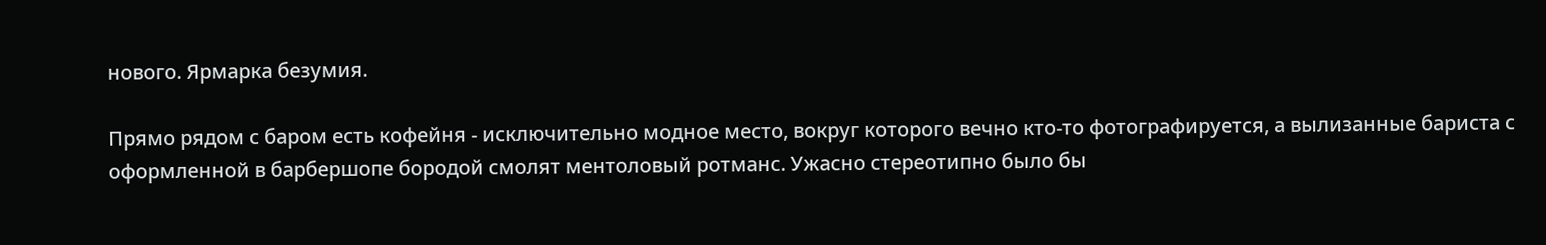нового. Ярмарка безумия.

Прямо рядом с баром есть кофейня - исключительно модное место, вокруг которого вечно кто-то фотографируется, а вылизанные бариста с оформленной в барбершопе бородой смолят ментоловый ротманс. Ужасно стереотипно было бы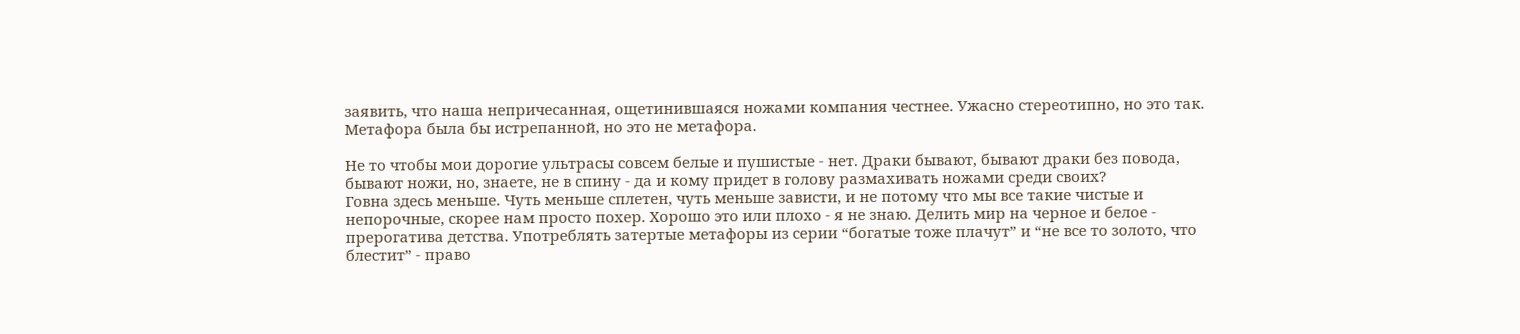заявить, что наша непричесанная, ощетинившаяся ножами компания честнее. Ужасно стереотипно, но это так. Метафора была бы истрепанной, но это не метафора.

Не то чтобы мои дорогие ультрасы совсем белые и пушистые - нет. Драки бывают, бывают драки без повода, бывают ножи, но, знаете, не в спину - да и кому придет в голову размахивать ножами среди своих?
Говна здесь меньше. Чуть меньше сплетен, чуть меньше зависти, и не потому что мы все такие чистые и непорочные, скорее нам просто похер. Хорошо это или плохо - я не знаю. Делить мир на черное и белое - прерогатива детства. Употреблять затертые метафоры из серии “богатые тоже плачут” и “не все то золото, что блестит” - право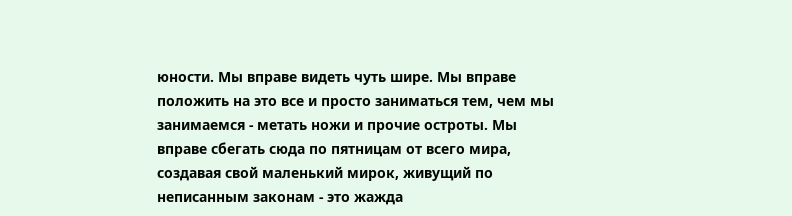юности. Мы вправе видеть чуть шире. Мы вправе положить на это все и просто заниматься тем, чем мы занимаемся - метать ножи и прочие остроты. Мы вправе сбегать сюда по пятницам от всего мира, создавая свой маленький мирок, живущий по неписанным законам - это жажда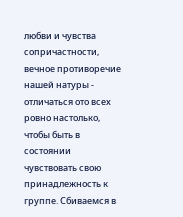любви и чувства сопричастности, вечное противоречие нашей натуры - отличаться ото всех ровно настолько, чтобы быть в состоянии чувствовать свою принадлежность к группе. Сбиваемся в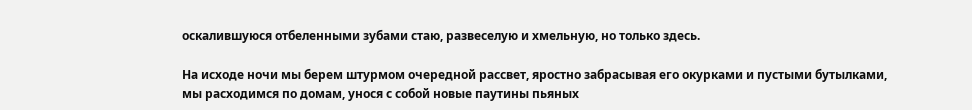оскалившуюся отбеленными зубами стаю, развеселую и хмельную, но только здесь.

На исходе ночи мы берем штурмом очередной рассвет, яростно забрасывая его окурками и пустыми бутылками, мы расходимся по домам, унося с собой новые паутины пьяных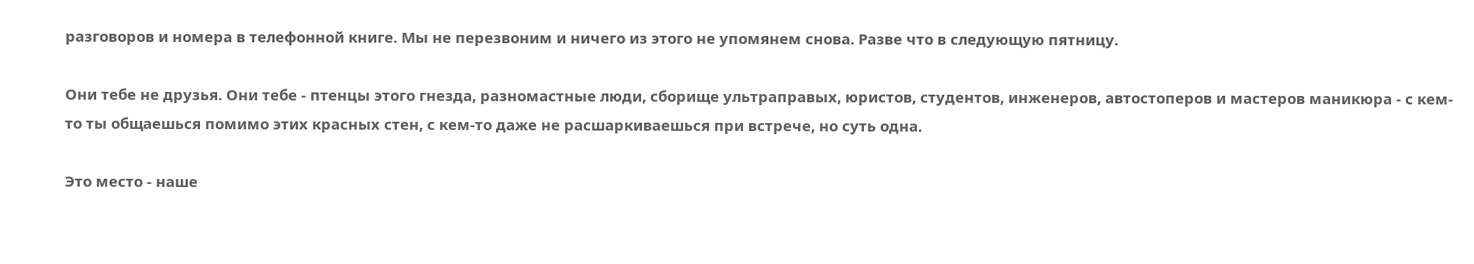разговоров и номера в телефонной книге. Мы не перезвоним и ничего из этого не упомянем снова. Разве что в следующую пятницу.

Они тебе не друзья. Они тебе - птенцы этого гнезда, разномастные люди, сборище ультраправых, юристов, студентов, инженеров, автостоперов и мастеров маникюра - с кем-то ты общаешься помимо этих красных стен, с кем-то даже не расшаркиваешься при встрече, но суть одна.

Это место - наше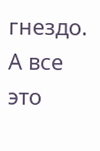гнездо.
А все это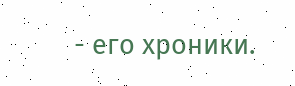- его хроники.